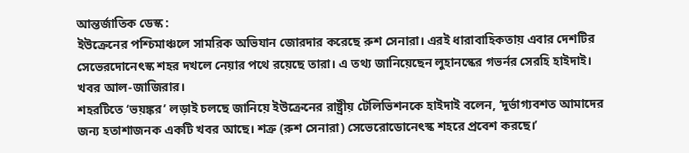আন্তর্জাতিক ডেস্ক :
ইউক্রেনের পশ্চিমাঞ্চলে সামরিক অভিযান জোরদার করেছে রুশ সেনারা। এরই ধারাবাহিকতায় এবার দেশটির সেভেরদোনেৎস্ক শহর দখলে নেয়ার পথে রয়েছে তারা। এ তথ্য জানিয়েছেন লুহানস্কের গভর্নর সেরহি হাইদাই। খবর আল-জাজিরার।
শহরটিতে ‘ভয়ঙ্কর’ লড়াই চলছে জানিয়ে ইউক্রেনের রাষ্ট্রীয় টেলিভিশনকে হাইদাই বলেন, ‘দুর্ভাগ্যবশত আমাদের জন্য হতাশাজনক একটি খবর আছে। শত্রু (রুশ সেনারা) সেভেরোডোনেৎস্ক শহরে প্রবেশ করছে।’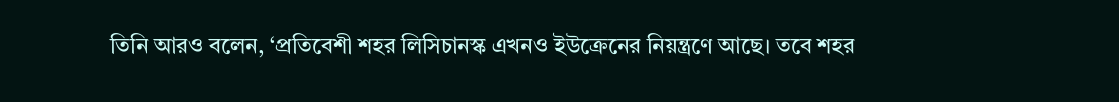তিনি আরও বলেন, ‘প্রতিবেশী শহর লিসিচানস্ক এখনও ইউক্রেনের নিয়ন্ত্রণে আছে। তবে শহর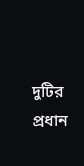দুটির প্রধান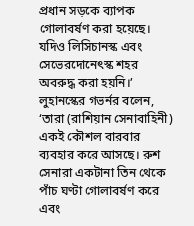প্রধান সড়কে ব্যাপক গোলাবর্ষণ করা হয়েছে। যদিও লিসিচানস্ক এবং সেভেরদোনেৎস্ক শহর অবরুদ্ধ করা হয়নি।’
লুহানস্কের গভর্নর বলেন, ‘তারা (রাশিয়ান সেনাবাহিনী) একই কৌশল বারবার ব্যবহার করে আসছে। রুশ সেনারা একটানা তিন থেকে পাঁচ ঘণ্টা গোলাবর্ষণ করে এবং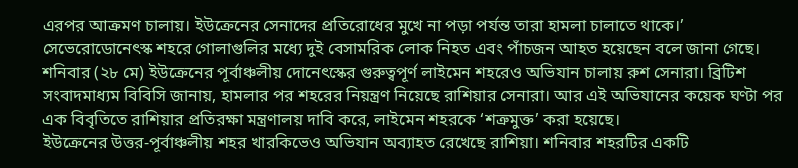এরপর আক্রমণ চালায়। ইউক্রেনের সেনাদের প্রতিরোধের মুখে না পড়া পর্যন্ত তারা হামলা চালাতে থাকে।’
সেভেরোডোনেৎস্ক শহরে গোলাগুলির মধ্যে দুই বেসামরিক লোক নিহত এবং পাঁচজন আহত হয়েছেন বলে জানা গেছে।
শনিবার (২৮ মে) ইউক্রেনের পূর্বাঞ্চলীয় দোনেৎস্কের গুরুত্বপূর্ণ লাইমেন শহরেও অভিযান চালায় রুশ সেনারা। ব্রিটিশ সংবাদমাধ্যম বিবিসি জানায়, হামলার পর শহরের নিয়ন্ত্রণ নিয়েছে রাশিয়ার সেনারা। আর এই অভিযানের কয়েক ঘণ্টা পর এক বিবৃতিতে রাশিয়ার প্রতিরক্ষা মন্ত্রণালয় দাবি করে, লাইমেন শহরকে ‘শত্রুমুক্ত’ করা হয়েছে।
ইউক্রেনের উত্তর-পূর্বাঞ্চলীয় শহর খারকিভেও অভিযান অব্যাহত রেখেছে রাশিয়া। শনিবার শহরটির একটি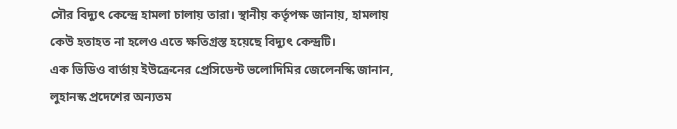সৌর বিদ্যুৎ কেন্দ্রে হামলা চালায় তারা। স্থানীয় কর্তৃপক্ষ জানায়, হামলায় কেউ হতাহত না হলেও এতে ক্ষতিগ্রস্ত হয়েছে বিদ্যুৎ কেন্দ্রটি।
এক ভিডিও বার্তায় ইউক্রেনের প্রেসিডেন্ট ভলোদিমির জেলেনস্কি জানান, লুহানস্ক প্রদেশের অন্যতম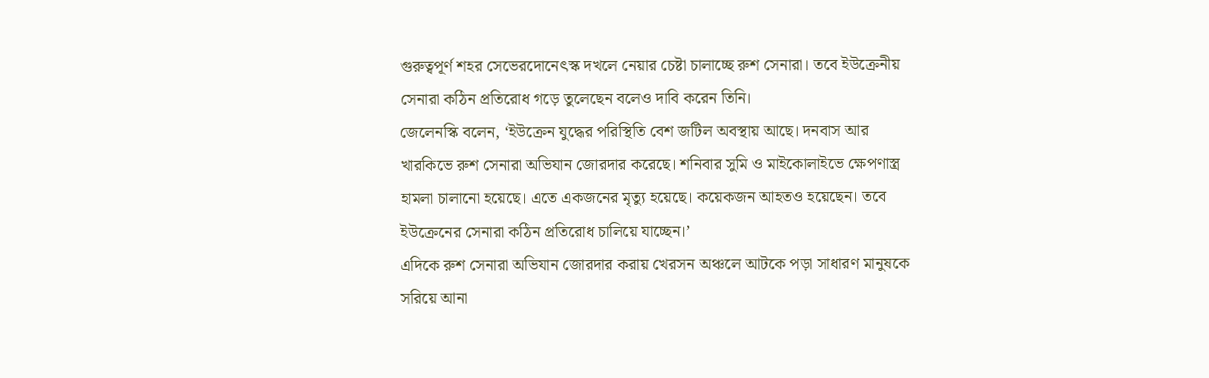গুরুত্বপূর্ণ শহর সেভেরদোনেৎস্ক দখলে নেয়ার চেষ্টা চালাচ্ছে রুশ সেনারা। তবে ইউক্রেনীয় সেনারা কঠিন প্রতিরোধ গড়ে তুলেছেন বলেও দাবি করেন তিনি।
জেলেনস্কি বলেন, ‘ইউক্রেন যুদ্ধের পরিস্থিতি বেশ জটিল অবস্থায় আছে। দনবাস আর খারকিভে রুশ সেনারা অভিযান জোরদার করেছে। শনিবার সুমি ও মাইকোলাইভে ক্ষেপণাস্ত্র হামলা চালানো হয়েছে। এতে একজনের মৃত্যু হয়েছে। কয়েকজন আহতও হয়েছেন। তবে ইউক্রেনের সেনারা কঠিন প্রতিরোধ চালিয়ে যাচ্ছেন।’
এদিকে রুশ সেনারা অভিযান জোরদার করায় খেরসন অঞ্চলে আটকে পড়া সাধারণ মানুষকে সরিয়ে আনা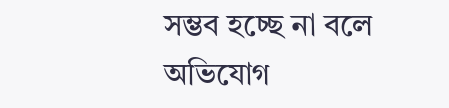সম্ভব হচ্ছে না বলে অভিযোগ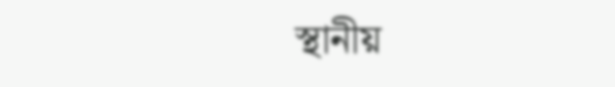স্থানীয়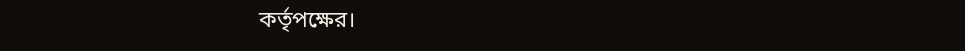কর্তৃপক্ষের।